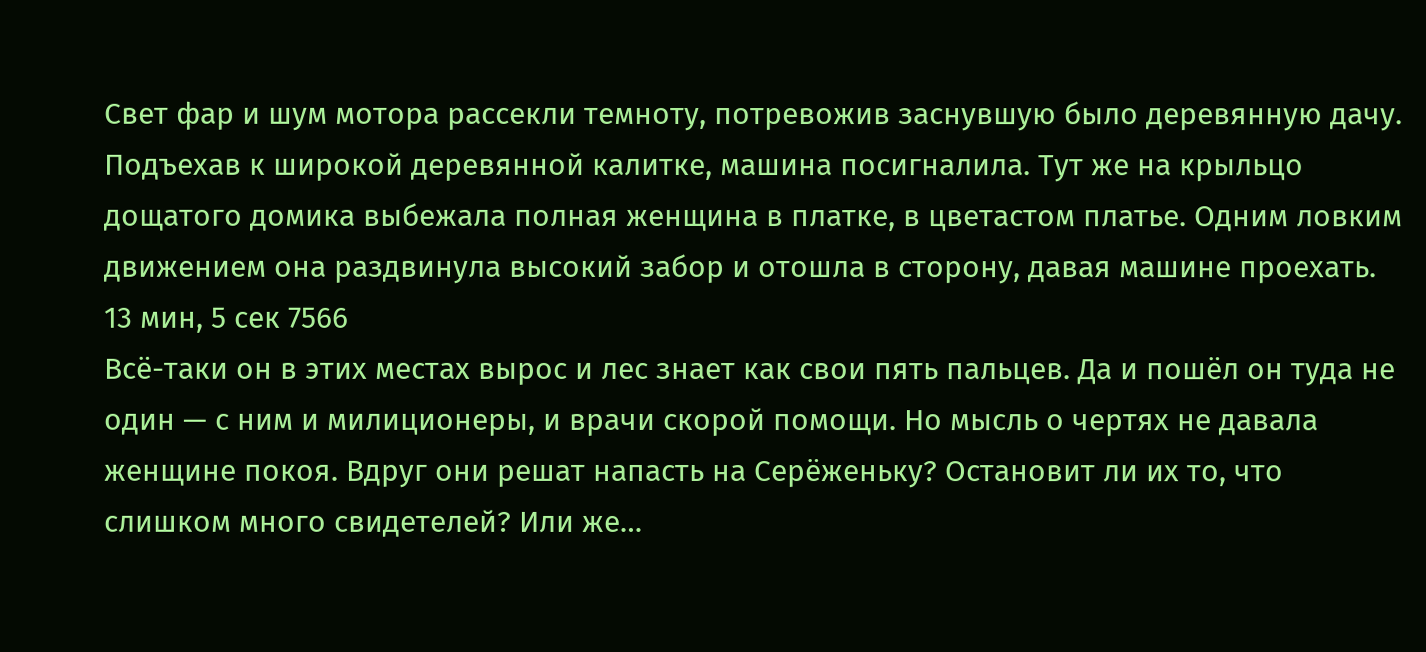Свет фар и шум мотора рассекли темноту, потревожив заснувшую было деревянную дачу. Подъехав к широкой деревянной калитке, машина посигналила. Тут же на крыльцо дощатого домика выбежала полная женщина в платке, в цветастом платье. Одним ловким движением она раздвинула высокий забор и отошла в сторону, давая машине проехать.
13 мин, 5 сек 7566
Всё-таки он в этих местах вырос и лес знает как свои пять пальцев. Да и пошёл он туда не один — с ним и милиционеры, и врачи скорой помощи. Но мысль о чертях не давала женщине покоя. Вдруг они решат напасть на Серёженьку? Остановит ли их то, что слишком много свидетелей? Или же…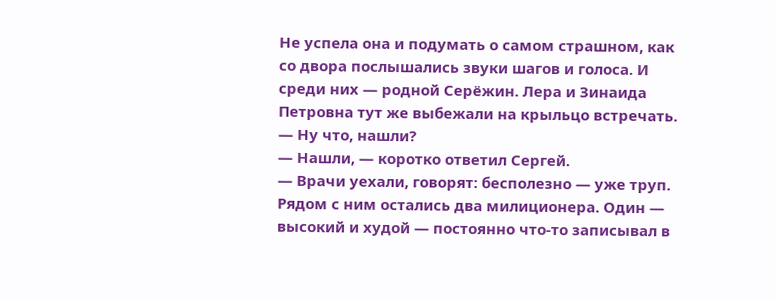Не успела она и подумать о самом страшном, как со двора послышались звуки шагов и голоса. И среди них — родной Серёжин. Лера и Зинаида Петровна тут же выбежали на крыльцо встречать.
— Ну что, нашли?
— Нашли, — коротко ответил Сергей.
— Врачи уехали, говорят: бесполезно — уже труп.
Рядом с ним остались два милиционера. Один — высокий и худой — постоянно что-то записывал в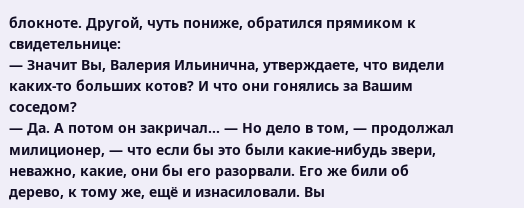блокноте. Другой, чуть пониже, обратился прямиком к свидетельнице:
— Значит Вы, Валерия Ильинична, утверждаете, что видели каких-то больших котов? И что они гонялись за Вашим соседом?
— Да. А потом он закричал… — Но дело в том, — продолжал милиционер, — что если бы это были какие-нибудь звери, неважно, какие, они бы его разорвали. Его же били об дерево, к тому же, ещё и изнасиловали. Вы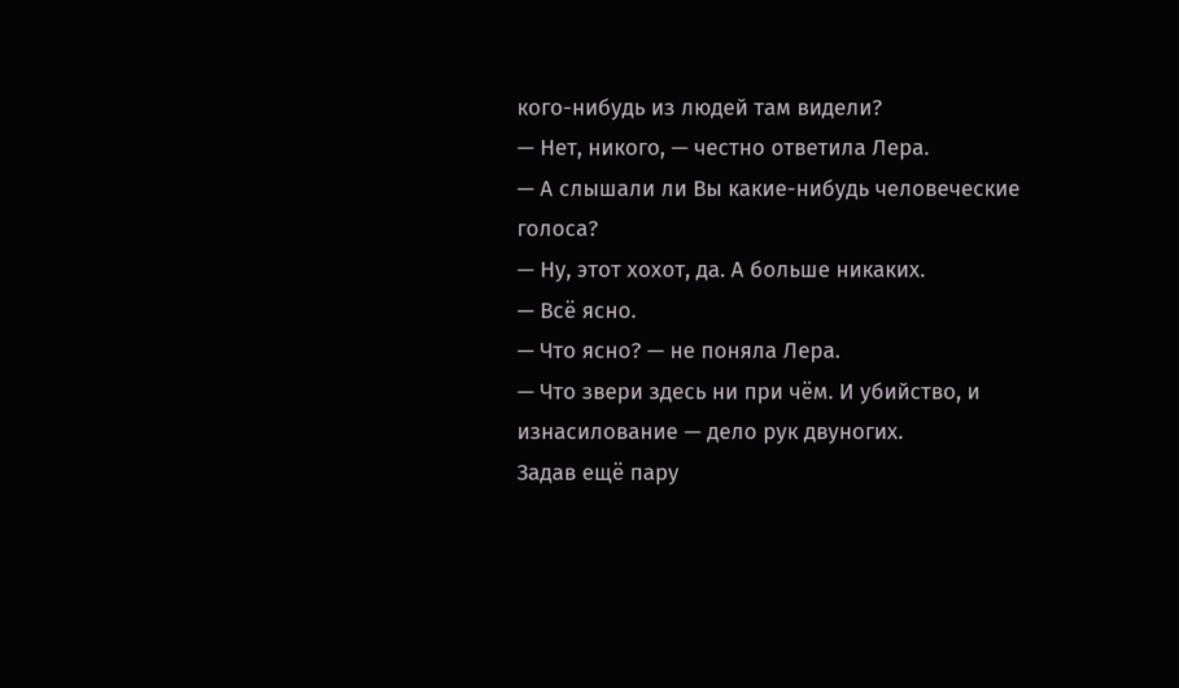кого-нибудь из людей там видели?
— Нет, никого, — честно ответила Лера.
— А слышали ли Вы какие-нибудь человеческие голоса?
— Ну, этот хохот, да. А больше никаких.
— Всё ясно.
— Что ясно? — не поняла Лера.
— Что звери здесь ни при чём. И убийство, и изнасилование — дело рук двуногих.
Задав ещё пару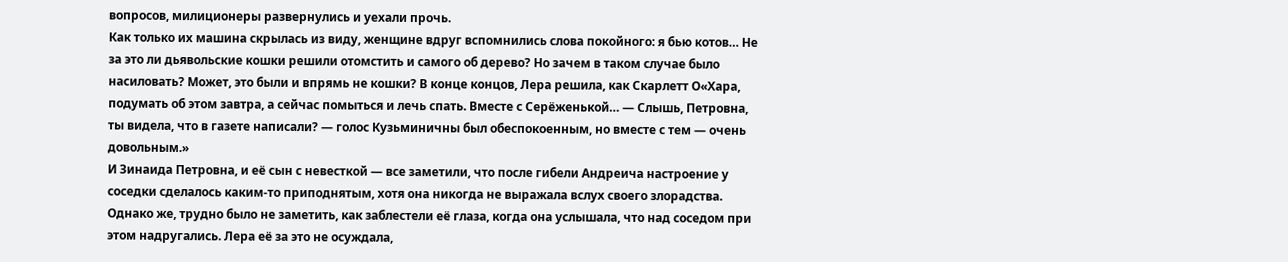вопросов, милиционеры развернулись и уехали прочь.
Как только их машина скрылась из виду, женщине вдруг вспомнились слова покойного: я бью котов… Не за это ли дьявольские кошки решили отомстить и самого об дерево? Но зачем в таком случае было насиловать? Может, это были и впрямь не кошки? В конце концов, Лера решила, как Скарлетт О«Хара, подумать об этом завтра, а сейчас помыться и лечь спать. Вместе с Серёженькой… — Слышь, Петровна, ты видела, что в газете написали? — голос Кузьминичны был обеспокоенным, но вместе с тем — очень довольным.»
И Зинаида Петровна, и её сын с невесткой — все заметили, что после гибели Андреича настроение у соседки сделалось каким-то приподнятым, хотя она никогда не выражала вслух своего злорадства. Однако же, трудно было не заметить, как заблестели её глаза, когда она услышала, что над соседом при этом надругались. Лера её за это не осуждала,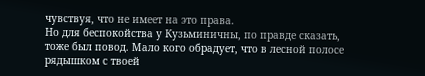чувствуя, что не имеет на это права.
Но для беспокойства у Кузьминичны, по правде сказать, тоже был повод. Мало кого обрадует, что в лесной полосе рядышком с твоей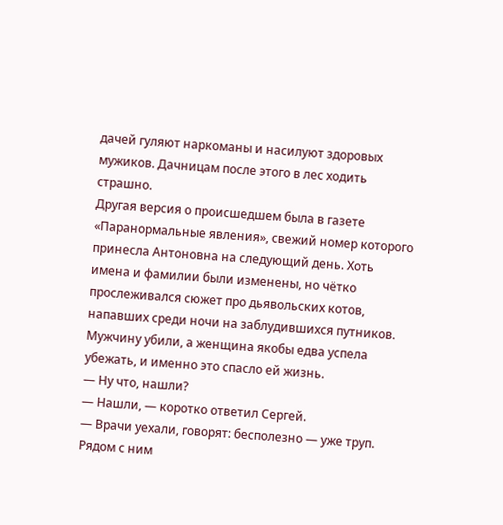дачей гуляют наркоманы и насилуют здоровых мужиков. Дачницам после этого в лес ходить страшно.
Другая версия о происшедшем была в газете «Паранормальные явления», свежий номер которого принесла Антоновна на следующий день. Хоть имена и фамилии были изменены, но чётко прослеживался сюжет про дьявольских котов, напавших среди ночи на заблудившихся путников. Мужчину убили, а женщина якобы едва успела убежать, и именно это спасло ей жизнь.
— Ну что, нашли?
— Нашли, — коротко ответил Сергей.
— Врачи уехали, говорят: бесполезно — уже труп.
Рядом с ним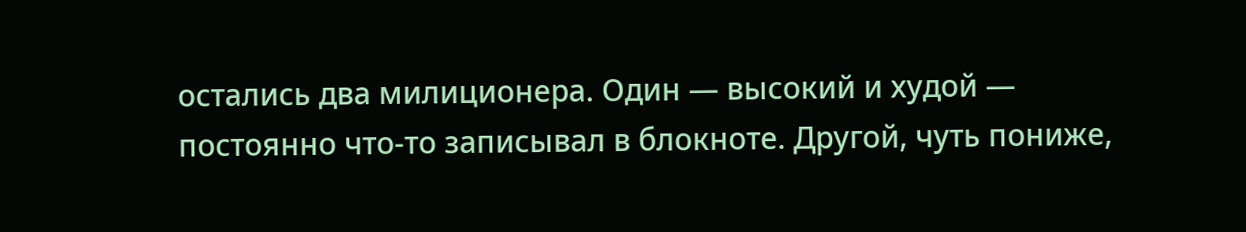остались два милиционера. Один — высокий и худой — постоянно что-то записывал в блокноте. Другой, чуть пониже,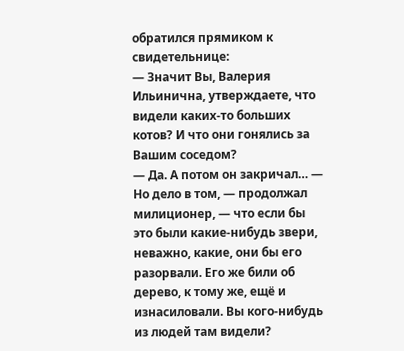обратился прямиком к свидетельнице:
— Значит Вы, Валерия Ильинична, утверждаете, что видели каких-то больших котов? И что они гонялись за Вашим соседом?
— Да. А потом он закричал… — Но дело в том, — продолжал милиционер, — что если бы это были какие-нибудь звери, неважно, какие, они бы его разорвали. Его же били об дерево, к тому же, ещё и изнасиловали. Вы кого-нибудь из людей там видели?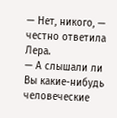— Нет, никого, — честно ответила Лера.
— А слышали ли Вы какие-нибудь человеческие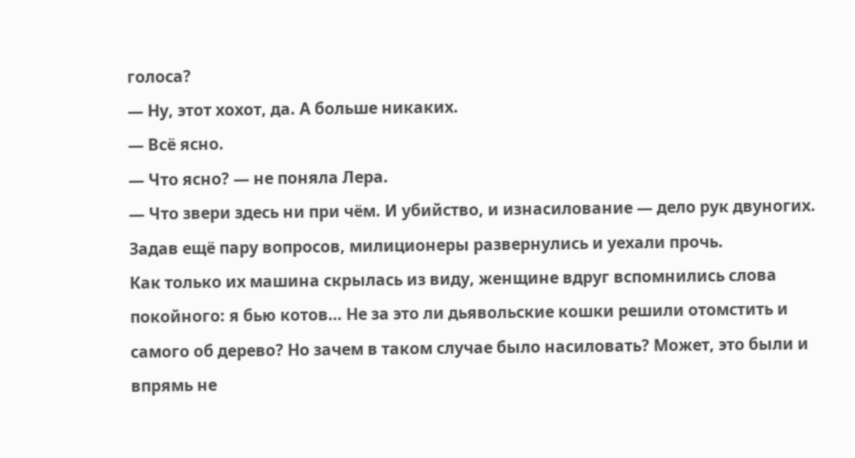голоса?
— Ну, этот хохот, да. А больше никаких.
— Всё ясно.
— Что ясно? — не поняла Лера.
— Что звери здесь ни при чём. И убийство, и изнасилование — дело рук двуногих.
Задав ещё пару вопросов, милиционеры развернулись и уехали прочь.
Как только их машина скрылась из виду, женщине вдруг вспомнились слова покойного: я бью котов… Не за это ли дьявольские кошки решили отомстить и самого об дерево? Но зачем в таком случае было насиловать? Может, это были и впрямь не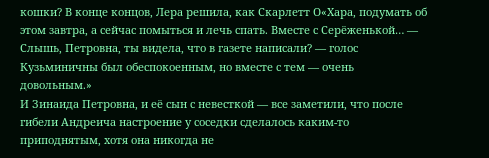кошки? В конце концов, Лера решила, как Скарлетт О«Хара, подумать об этом завтра, а сейчас помыться и лечь спать. Вместе с Серёженькой… — Слышь, Петровна, ты видела, что в газете написали? — голос Кузьминичны был обеспокоенным, но вместе с тем — очень довольным.»
И Зинаида Петровна, и её сын с невесткой — все заметили, что после гибели Андреича настроение у соседки сделалось каким-то приподнятым, хотя она никогда не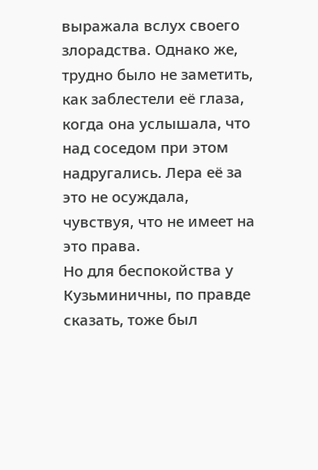выражала вслух своего злорадства. Однако же, трудно было не заметить, как заблестели её глаза, когда она услышала, что над соседом при этом надругались. Лера её за это не осуждала, чувствуя, что не имеет на это права.
Но для беспокойства у Кузьминичны, по правде сказать, тоже был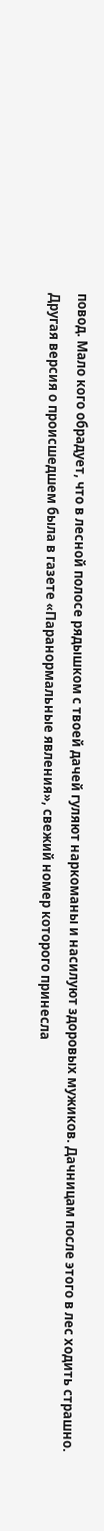повод. Мало кого обрадует, что в лесной полосе рядышком с твоей дачей гуляют наркоманы и насилуют здоровых мужиков. Дачницам после этого в лес ходить страшно.
Другая версия о происшедшем была в газете «Паранормальные явления», свежий номер которого принесла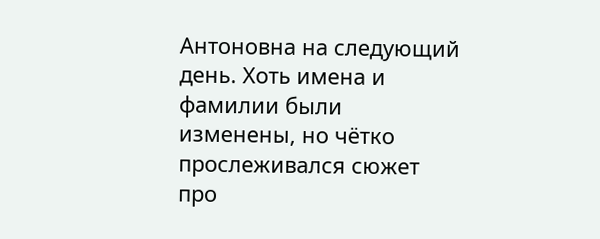Антоновна на следующий день. Хоть имена и фамилии были изменены, но чётко прослеживался сюжет про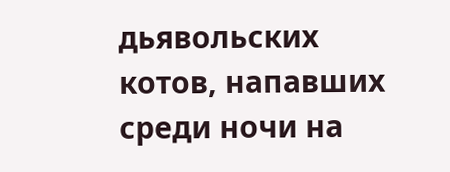дьявольских котов, напавших среди ночи на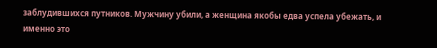заблудившихся путников. Мужчину убили, а женщина якобы едва успела убежать, и именно это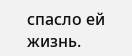спасло ей жизнь.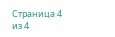Страница 4 из 4